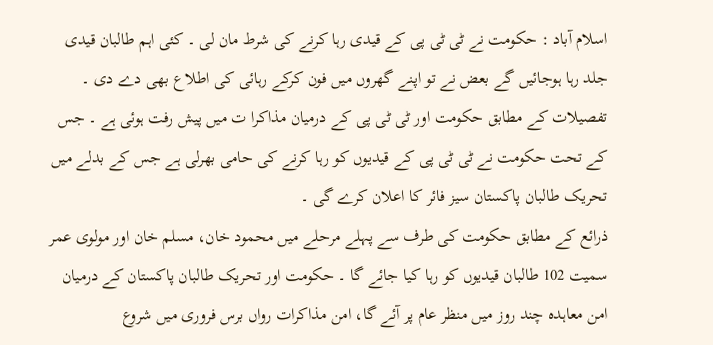اسلام آباد : حکومت نے ٹی ٹی پی کے قیدی رہا کرنے کی شرط مان لی ۔ کئی اہم طالبان قیدی جلد رہا ہوجائیں گے بعض نے تو اپنے گھروں میں فون کرکے رہائی کی اطلاع بھی دے دی ۔
تفصیلات کے مطابق حکومت اور ٹی ٹی پی کے درمیان مذاکرا ت میں پیش رفت ہوئی ہے ۔ جس کے تحت حکومت نے ٹی ٹی پی کے قیدیوں کو رہا کرنے کی حامی بھرلی ہے جس کے بدلے میں تحریک طالبان پاکستان سیز فائر کا اعلان کرے گی ۔
ذرائع کے مطابق حکومت کی طرف سے پہلے مرحلے میں محمود خان، مسلم خان اور مولوی عمر سمیت 102 طالبان قیدیوں کو رہا کیا جائے گا ۔ حکومت اور تحریک طالبان پاکستان کے درمیان امن معاہدہ چند روز میں منظر عام پر آئے گا، امن مذاکرات رواں برس فروری میں شروع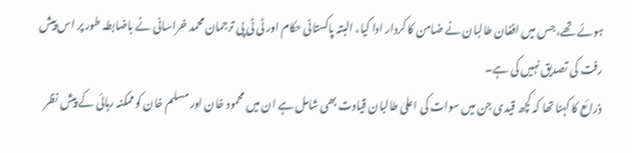ہوئے تھے، جس میں افغان طالبان نے ضامن کا کردار ادا کیا، البتہ پاکستانی حکام اور ٹی ٹی پی ترجمان محمد خراسانی نے باضابطہ طور پر اس پیش رفت کی تصدیق نہیں کی ہے۔
ذرائع کا کہنا تھا کہ کچھ قیدی جن میں سوات کی اعلیٰ طالبان قیادت بھی شامل ہے ان میں محمود خان اور مسلم خان کو ممکنہ رہائی کے پیش نظر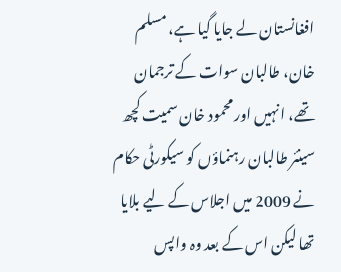افغانستان لے جایا گیا ہے، مسلم خان، طالبان سوات کے ترجمان تھے، انہیں اور محمود خان سمیت کچھ سینئر طالبان رہنماؤں کو سیکورٹی حکام نے 2009 میں اجلاس کے لیے بلایا تھا لیکن اس کے بعد وہ واپس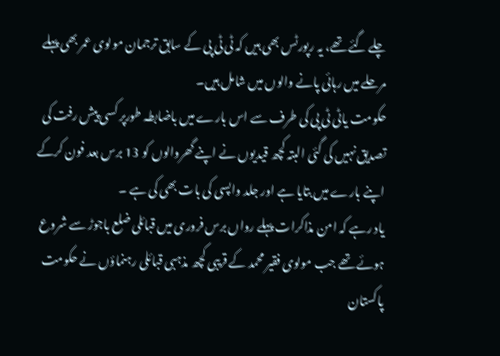چلے گئے تھے، یہ رپورٹس بھی ہیں کہ ٹی ٹی پی کے سابق ترجمان مولوی عمر بھی پہلے مرحلے میں رہائی پانے والوں میں شامل ہیں۔
حکومت یاٹی ٹی پی کی طرف سے اس بارے میں باضابطہ طورپر کسی پیش رفت کی تصدیق نہیں کی گئی البتہ کچھ قیدیوں نے اپنے گھروالوں کو 13 برس بعد فون کرکے اپنے بارے میں بتایا ہے اور جلد واپسی کی بات بھی کی ہے ۔
یاد رہے کہ امن مذاکرات پہلے رواں برس فروری میں قبائلی ضلع باجوڑ سے شروع ہوئے تھے جب مولوی فقیر محمد کے قریبی کچھ مذہبی قبائلی رہنماؤں نے حکومت پاکستان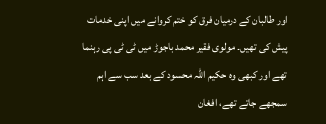اور طالبان کے درمیان فرق کو ختم کروانے میں اپنی خدمات پیش کی تھیں۔ مولوی فقیر محمد باجوڑ میں ٹی ٹی پی رہنما تھے اور کبھی وہ حکیم اللہ محسود کے بعد سب سے اہم سمجھے جاتے تھے، افغان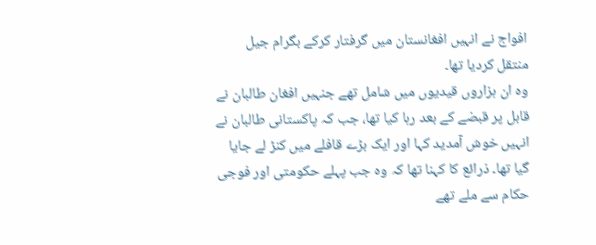افواج نے انہیں افغانستان میں گرفتار کرکے بگرام جیل منتقل کردیا تھا۔
وہ ان ہزاروں قیدیوں میں شامل تھے جنہیں افغان طالبان نے قابل پر قبضے کے بعد رہا کیا تھا، جب کہ پاکستانی طالبان نے انہیں خوش آمدید کہا اور ایک بڑے قافلے میں کنڑ لے جایا گیا تھا۔ ذرائع کا کہنا تھا کہ وہ جب پہلے حکومتی اور فوجی حکام سے ملے تھے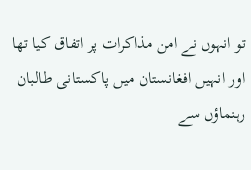تو انہوں نے امن مذاکرات پر اتفاق کیا تھا اور انہیں افغانستان میں پاکستانی طالبان رہنماؤں سے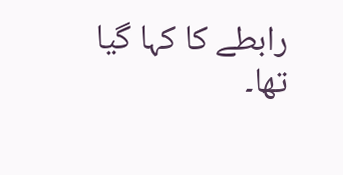رابطے کا کہا گیا تھا۔